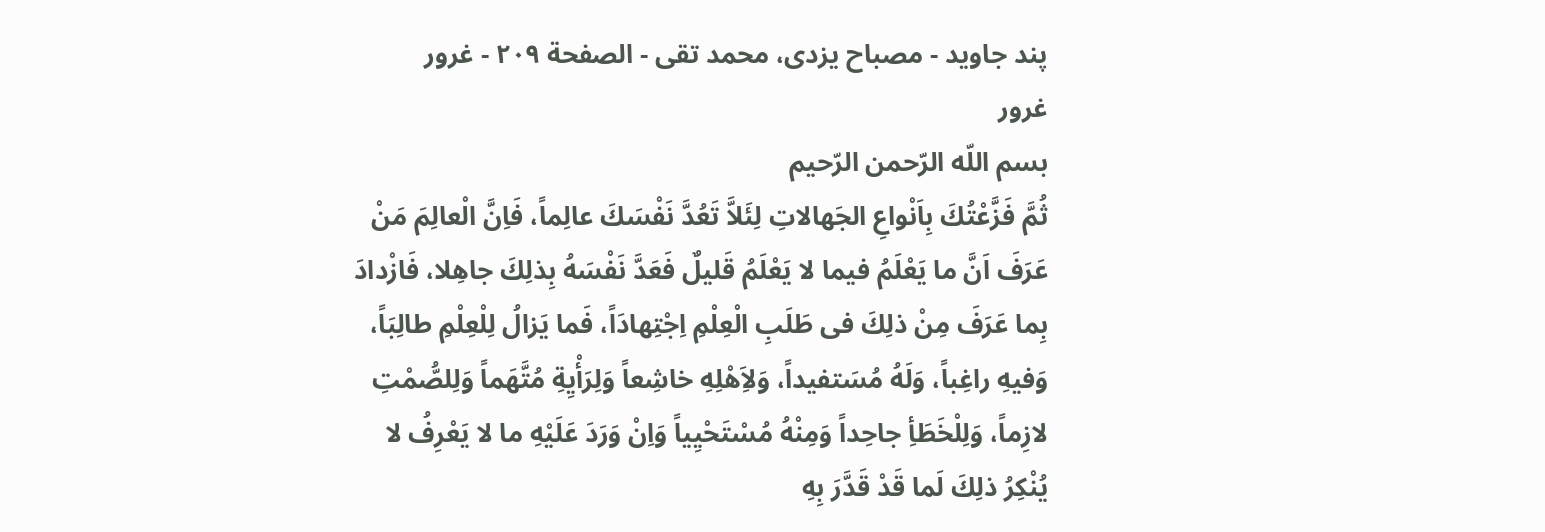پند جاويد - مصباح یزدی، محمد تقی - الصفحة ٢٠٩ - غرور
غرور
بسم اللّه الرّحمن الرّحيم
ثُمَّ فَزَّعْتُكَ بِاَنْواعِ الجَهالاتِ لِئَلاَّ تَعُدَّ نَفْسَكَ عالِماً، فَاِنَّ الْعالِمَ مَنْ عَرَفَ اَنَّ ما يَعْلَمُ فيما لا يَعْلَمُ قَليلٌ فَعَدَّ نَفْسَهُ بِذلِكَ جاهِلا، فَازْدادَ بِما عَرَفَ مِنْ ذلِكَ فى طَلَبِ الْعِلْمِ اِجْتِهادَاً، فَما يَزالُ لِلْعِلْمِ طالِبَاً، وَفيهِ راغِباً، وَلَهُ مُسَتفيداً، وَلاَِهْلِهِ خاشِعاً وَلِرَأْيِةِ مُتَّهَماً وَلِلصُّمْتِ لازِماً، وَلِلْخَطَأِ جاحِداً وَمِنْهُ مُسْتَحْيِياً وَاِنْ وَرَدَ عَلَيْهِ ما لا يَعْرِفُ لا يُنْكِرُ ذلِكَ لَما قَدْ قَدَّرَ بِهِ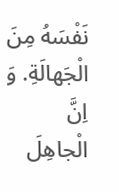نَفْسَهُ مِنَ الْجَهالَةِ. وَ اِنَّ الْجاهِلَ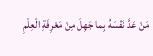مَنْ عَدَّ نَفْسَهُ بِما جَهِلَ مِنْ مَعْرِفَةِ الْعِلْمِ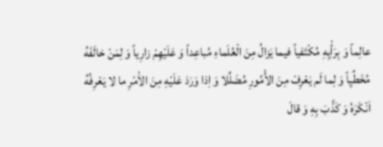عالِماً وَ بِرَأْيِهِ مُكْتَفياً فيما يَزالُ مِنَ الْعُلَماءِ مُباعِداً وَ عَلَيْهِمْ زارِياً وَ لِمَنْ خالَفَهُ مُخَطِّيِاً وَ لِما لَم يَعْرِفْ مِنَ الاُْمُورِ مُضَلِّلا وَ اِذا وَرَدَ عَلَيْهِ مِنَ الاَْمْرِ ما لا يَعْرِفُهُ اَنْكَرَهُ وَ كَذَّبَ بِهِ وَ قالَ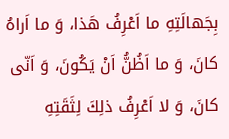بِجَهالَتِهِ ما اَعْرِفُ هَذا، وَ ما اَراهُ كانَ، وَ ما اَظُنُّ اَنْ يَكُونَ، وَ اَنّى كانَ، وَ لا اَعْرِفُ ذلِكَ لِثَقَتِهِ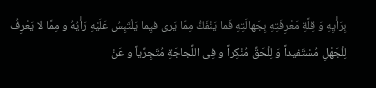بِرَأْيِهِ وَ قِلَّةِ مَعْرِفَتِهِ بِجَهالَتِهِ فَما يَنْفَكُّ مِمّا يَرى فيِما يَلْتَبِسُ عَلَيْهِ رَأْيُهُ و مِمَّا لا يَعْرِفُ لِلْجَهْلِ مُسْتَفيداً وَ لِلْحَقِّ مُنْكِراً و فِى اللِّجاجَةِ مُتَجِرِّياً و عَنْ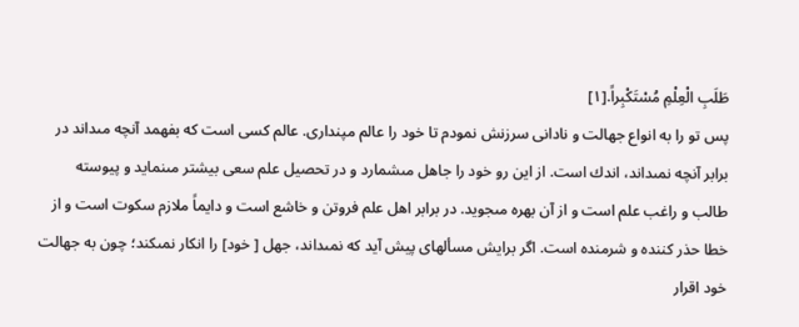طَلَبِ الْعِلْمِ مُسْتَكْبِراً.[١]
پس تو را به انواع جهالت و نادانى سرزنش نمودم تا خود را عالم مپندارى. عالم كسى است كه بفهمد آنچه مىداند در برابر آنچه نمىداند، اندك است. از اين رو خود را جاهل مىشمارد و در تحصيل علم سعى بيشتر مىنمايد و پيوسته طالب و راغب علم است و از آن بهره مىجويد. در برابر اهل علم فروتن و خاشع است و دايماً ملازم سكوت است و از خطا حذر كننده و شرمنده است. اگر برايش مسألهاى پيش آيد كه نمىداند، جهل [ خود] را انكار نمىكند؛ چون به جهالت خود اقرار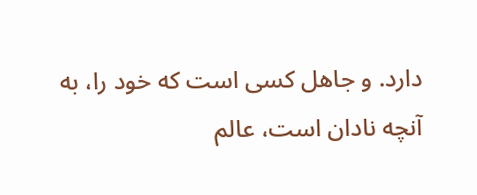دارد. و جاهل كسى است كه خود را، به آنچه نادان است، عالم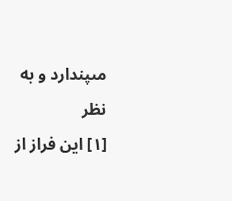مىپندارد و به نظر
[١] اين فراز از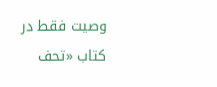وصيت فقط در كتاب «تحف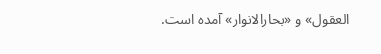العقول» و «بحارالانوار» آمده است.